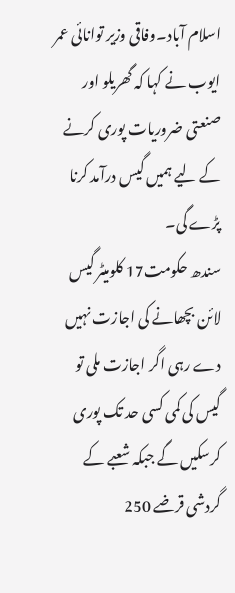اسلام آباد۔وفاقی وزیر توانائی عمر ایوب نے کہا کہ گھریلو اور صنعتی ضروریات پوری کرنے کے لیے ہمیں گیس درآمد کرنا پڑے گی۔
سندھ حکومت17 کلومیٹر گیس لائن بچھانے کی اجازت نہیں دے رہی اگر اجازت ملی تو گیس کی کمی کسی حد تک پوری کرسکیں گے جبکہ شعبے کے گردشی قرضے 250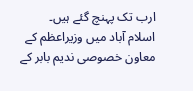ارب تک پہنچ گئے ہیں۔
اسلام آباد میں وزیراعظم کے معاون خصوصی ندیم بابر کے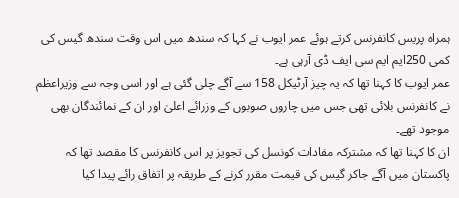ہمراہ پریس کانفرنس کرتے ہوئے عمر ایوب نے کہا کہ سندھ میں اس وقت سندھ گیس کی کمی 250ایم ایم سی ایف ڈی آرہی ہے۔
عمر ایوب کا کہنا تھا کہ یہ چیز آرٹیکل 158 سے آگے چلی گئی ہے اور اسی وجہ سے وزیراعظم نے کانفرنس بلائی تھی جس میں چاروں صوبوں کے وزرائے اعلیٰ اور ان کے نمائندگان بھی موجود تھے۔
ان کا کہنا تھا کہ مشترکہ مفادات کونسل کی تجویز پر اس کانفرنس کا مقصد تھا کہ پاکستان میں آگے جاکر گیس کی قیمت مقرر کرنے کے طریقہ پر اتفاق رائے پیدا کیا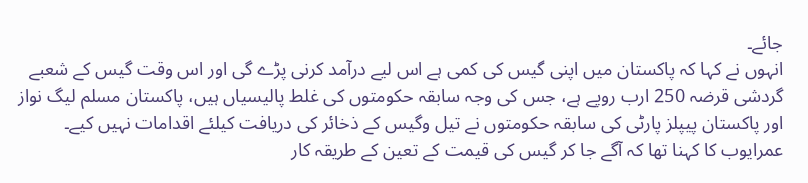جائے۔
انہوں نے کہا کہ پاکستان میں اپنی گیس کی کمی ہے اس لیے درآمد کرنی پڑے گی اور اس وقت گیس کے شعبے گردشی قرضہ 250 ارب روپے ہے، جس کی وجہ سابقہ حکومتوں کی غلط پالیسیاں ہیں، پاکستان مسلم لیگ نواز اور پاکستان پیپلز پارٹی کی سابقہ حکومتوں نے تیل وگیس کے ذخائر کی دریافت کیلئے اقدامات نہیں کیے۔
عمرایوب کا کہنا تھا کہ آگے جا کر گیس کی قیمت کے تعین کے طریقہ کار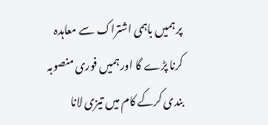پر ہمیں باہمی اشتراک سے معاہدہ کرنا پڑے گا اور ہمیں فوری منصوبہ بندی کرکے کام میں تیزی لانا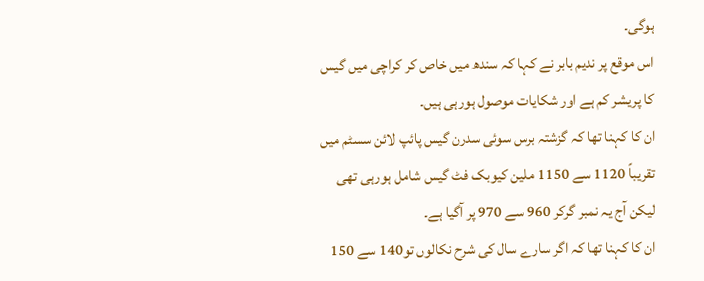ہوگی۔
اس موقع پر ندیم بابر نے کہا کہ سندھ میں خاص کر کراچی میں گیس کا پریشر کم ہے اور شکایات موصول ہورہی ہیں۔
ان کا کہنا تھا کہ گزشتہ برس سوئی سدرن گیس پائپ لائن سسٹم میں تقریباً 1120 سے 1150 ملین کیوبک فٹ گیس شامل ہورہی تھی لیکن آج یہ نمبر گرکر 960 سے 970 پر آگیا ہے۔
ان کا کہنا تھا کہ اگر سارے سال کی شرح نکالوں تو140 سے 150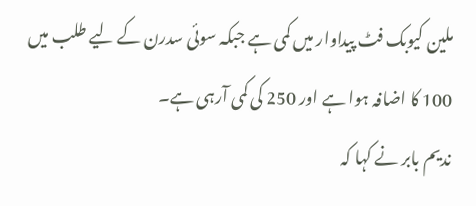ملین کیوبک فٹ پیداوار میں کمی ہے جبکہ سوئی سدرن کے لیے طلب میں 100 کا اضافہ ہوا ہے اور 250 کی کمی آرہی ہے۔
ندیم بابر نے کہا کہ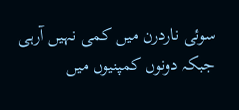سوئی ناردرن میں کمی نہیں آرہی جبکہ دونوں کمپنیوں میں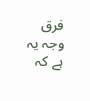فرق وجہ یہ ہے کہ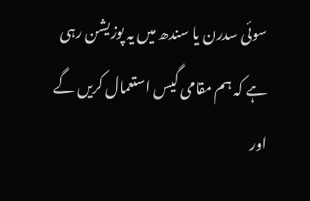سوئی سدرن یا سندھ میں یہ پوزیشن رہی ہے کہ ہم مقامی گیس استعمال کریں گے اور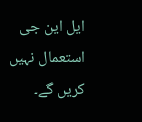ایل این جی استعمال نہیں کریں گے۔